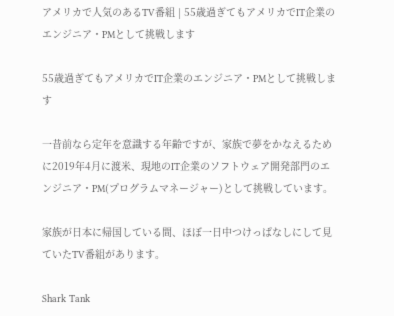アメリカで人気のあるTV番組 | 55歳過ぎてもアメリカでIT企業のエンジニア・PMとして挑戦します

55歳過ぎてもアメリカでIT企業のエンジニア・PMとして挑戦します

一昔前なら定年を意識する年齢ですが、家族で夢をかなえるために2019年4月に渡米、現地のIT企業のソフトウェア開発部門のエンジニア・PM(プログラムマネージャー)として挑戦しています。

家族が日本に帰国している間、ほぼ一日中つけっぱなしにして見ていたTV番組があります。

Shark Tank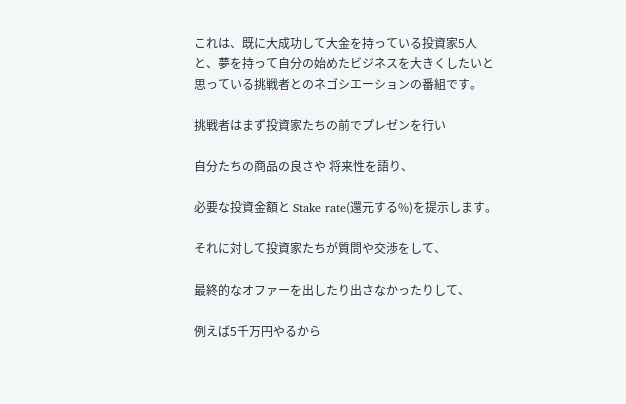これは、既に大成功して大金を持っている投資家5人と、夢を持って自分の始めたビジネスを大きくしたいと思っている挑戦者とのネゴシエーションの番組です。

挑戦者はまず投資家たちの前でプレゼンを行い

自分たちの商品の良さや 将来性を語り、

必要な投資金額と Stake rate(還元する%)を提示します。

それに対して投資家たちが質問や交渉をして、

最終的なオファーを出したり出さなかったりして、

例えば5千万円やるから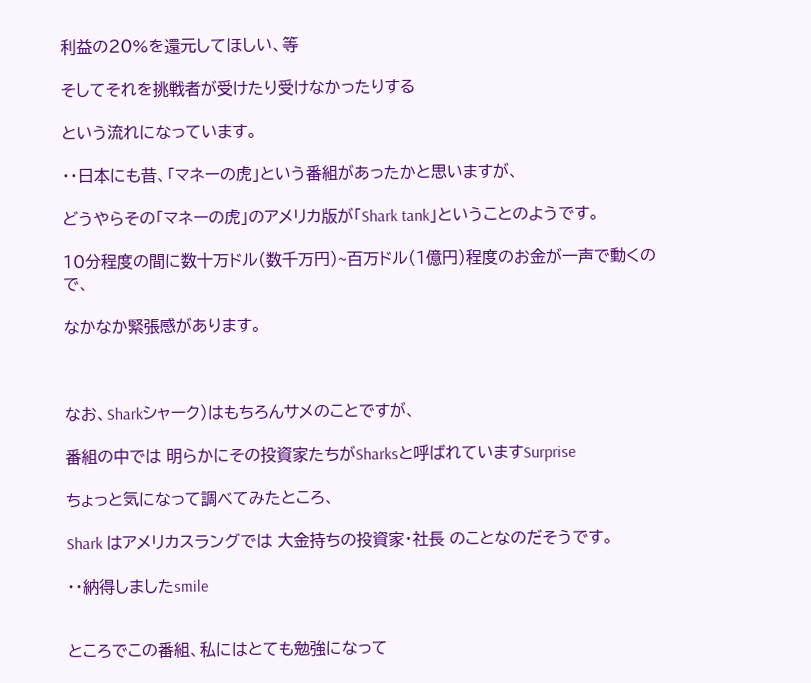利益の20%を還元してほしい、等

そしてそれを挑戦者が受けたり受けなかったりする

という流れになっています。

・・日本にも昔、「マネーの虎」という番組があったかと思いますが、

どうやらその「マネーの虎」のアメリカ版が「Shark tank」ということのようです。

10分程度の間に数十万ドル(数千万円)~百万ドル(1億円)程度のお金が一声で動くので、

なかなか緊張感があります。



なお、Sharkシャーク)はもちろんサメのことですが、

番組の中では 明らかにその投資家たちがSharksと呼ばれていますSurprise

ちょっと気になって調べてみたところ、

Shark はアメリカスラングでは 大金持ちの投資家・社長 のことなのだそうです。

・・納得しましたsmile


ところでこの番組、私にはとても勉強になって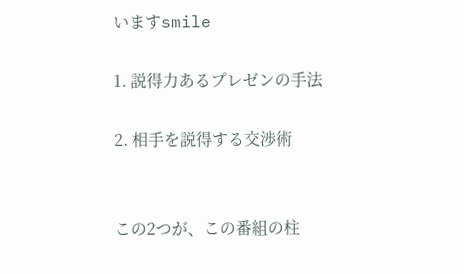いますsmile

1. 説得力あるプレゼンの手法

2. 相手を説得する交渉術


この2つが、この番組の柱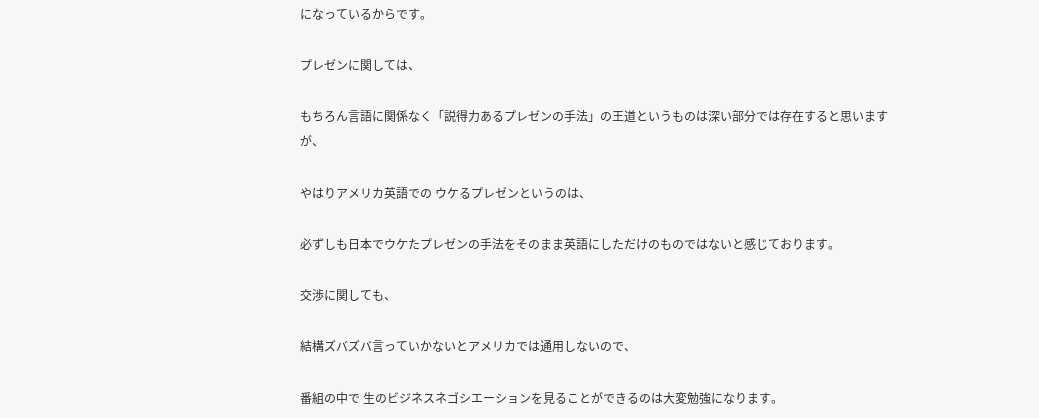になっているからです。

プレゼンに関しては、

もちろん言語に関係なく「説得力あるプレゼンの手法」の王道というものは深い部分では存在すると思いますが、

やはりアメリカ英語での ウケるプレゼンというのは、

必ずしも日本でウケたプレゼンの手法をそのまま英語にしただけのものではないと感じております。

交渉に関しても、

結構ズバズバ言っていかないとアメリカでは通用しないので、

番組の中で 生のビジネスネゴシエーションを見ることができるのは大変勉強になります。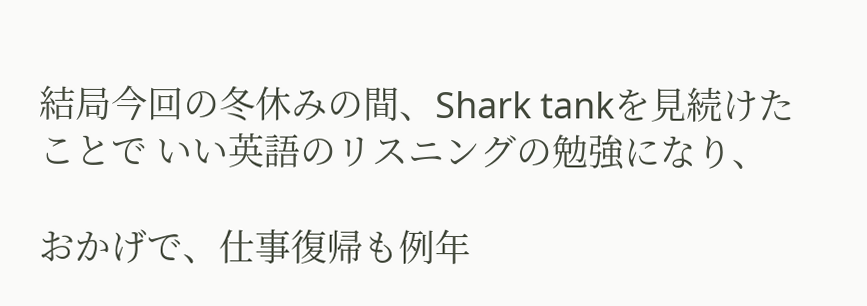結局今回の冬休みの間、Shark tankを見続けたことで いい英語のリスニングの勉強になり、

おかげで、仕事復帰も例年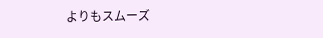よりもスムーズ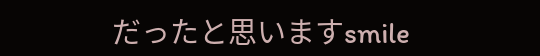だったと思いますsmile